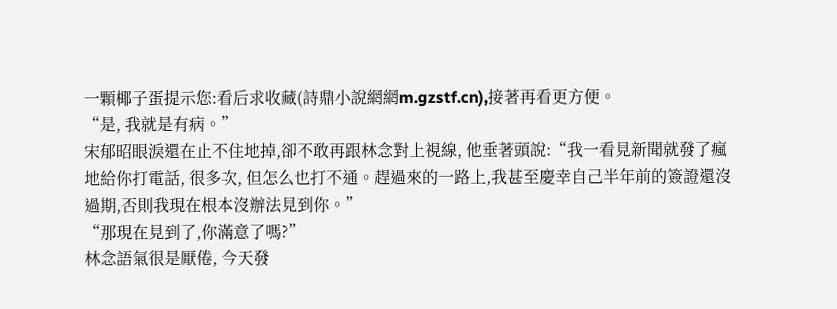一顆椰子蛋提示您:看后求收藏(詩鼎小說網網m.gzstf.cn),接著再看更方便。
“是, 我就是有病。”
宋郁昭眼淚還在止不住地掉,卻不敢再跟林念對上視線, 他垂著頭說:“我一看見新聞就發了瘋地給你打電話, 很多次, 但怎么也打不通。趕過來的一路上,我甚至慶幸自己半年前的簽證還沒過期,否則我現在根本沒辦法見到你。”
“那現在見到了,你滿意了嗎?”
林念語氣很是厭倦, 今天發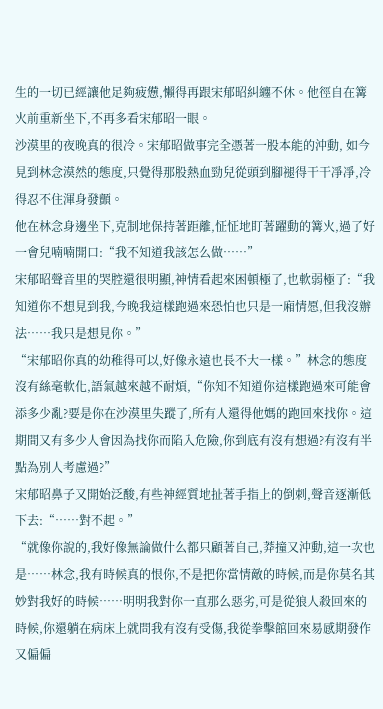生的一切已經讓他足夠疲憊,懶得再跟宋郁昭糾纏不休。他徑自在篝火前重新坐下,不再多看宋郁昭一眼。
沙漠里的夜晚真的很冷。宋郁昭做事完全憑著一股本能的沖動, 如今見到林念漠然的態度,只覺得那股熱血勁兒從頭到腳褪得干干凈凈,冷得忍不住渾身發顫。
他在林念身邊坐下,克制地保持著距離,怔怔地盯著躍動的篝火,過了好一會兒喃喃開口:“我不知道我該怎么做……”
宋郁昭聲音里的哭腔還很明顯,神情看起來困頓極了,也軟弱極了:“我知道你不想見到我,今晚我這樣跑過來恐怕也只是一廂情愿,但我沒辦法……我只是想見你。”
“宋郁昭你真的幼稚得可以,好像永遠也長不大一樣。”林念的態度沒有絲毫軟化,語氣越來越不耐煩,“你知不知道你這樣跑過來可能會添多少亂?要是你在沙漠里失蹤了,所有人還得他媽的跑回來找你。這期間又有多少人會因為找你而陷入危險,你到底有沒有想過?有沒有半點為別人考慮過?”
宋郁昭鼻子又開始泛酸,有些神經質地扯著手指上的倒刺,聲音逐漸低下去:“……對不起。”
“就像你說的,我好像無論做什么都只顧著自己,莽撞又沖動,這一次也是……林念,我有時候真的恨你,不是把你當情敵的時候,而是你莫名其妙對我好的時候……明明我對你一直那么惡劣,可是從狼人殺回來的時候,你還躺在病床上就問我有沒有受傷,我從拳擊館回來易感期發作又偏偏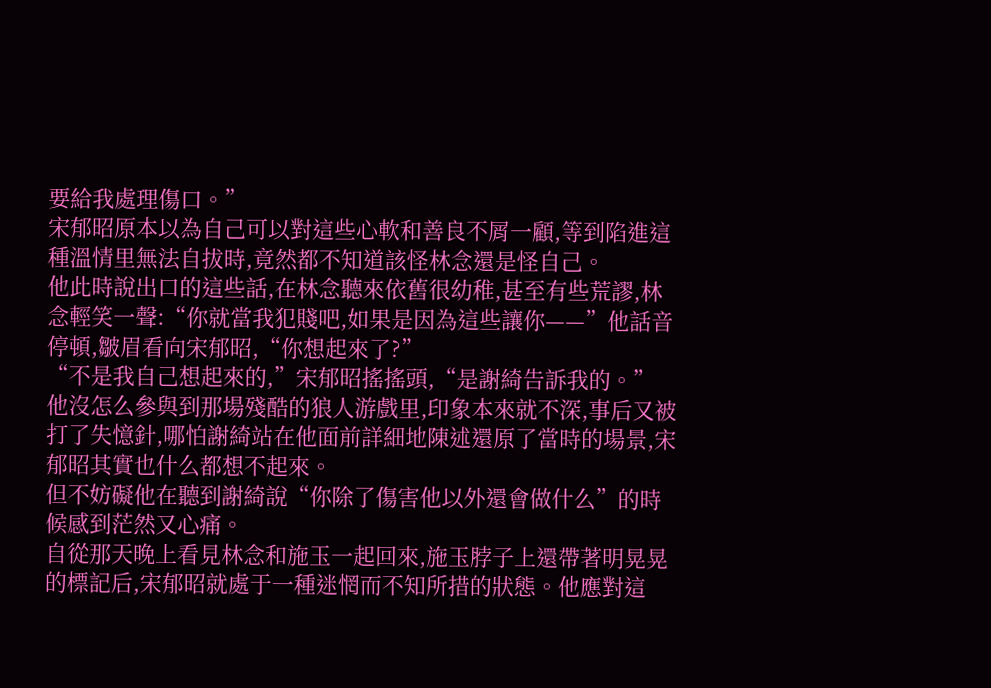要給我處理傷口。”
宋郁昭原本以為自己可以對這些心軟和善良不屑一顧,等到陷進這種溫情里無法自拔時,竟然都不知道該怪林念還是怪自己。
他此時說出口的這些話,在林念聽來依舊很幼稚,甚至有些荒謬,林念輕笑一聲:“你就當我犯賤吧,如果是因為這些讓你——”他話音停頓,皺眉看向宋郁昭,“你想起來了?”
“不是我自己想起來的,”宋郁昭搖搖頭,“是謝綺告訴我的。”
他沒怎么參與到那場殘酷的狼人游戲里,印象本來就不深,事后又被打了失憶針,哪怕謝綺站在他面前詳細地陳述還原了當時的場景,宋郁昭其實也什么都想不起來。
但不妨礙他在聽到謝綺說“你除了傷害他以外還會做什么”的時候感到茫然又心痛。
自從那天晚上看見林念和施玉一起回來,施玉脖子上還帶著明晃晃的標記后,宋郁昭就處于一種迷惘而不知所措的狀態。他應對這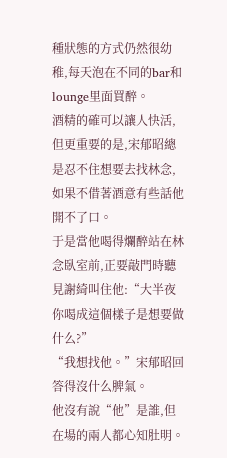種狀態的方式仍然很幼稚,每天泡在不同的bar和lounge里面買醉。
酒精的確可以讓人快活,但更重要的是,宋郁昭總是忍不住想要去找林念,如果不借著酒意有些話他開不了口。
于是當他喝得爛醉站在林念臥室前,正要敲門時聽見謝綺叫住他:“大半夜你喝成這個樣子是想要做什么?”
“我想找他。”宋郁昭回答得沒什么脾氣。
他沒有說“他”是誰,但在場的兩人都心知肚明。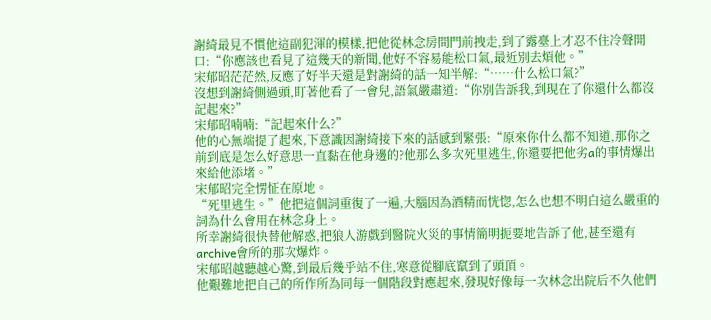謝綺最見不慣他這副犯渾的模樣,把他從林念房間門前拽走,到了露臺上才忍不住冷聲開口:“你應該也看見了這幾天的新聞,他好不容易能松口氣,最近別去煩他。”
宋郁昭茫茫然,反應了好半天還是對謝綺的話一知半解:“……什么松口氣?”
沒想到謝綺側過頭,盯著他看了一會兒,語氣嚴肅道:“你別告訴我,到現在了你還什么都沒記起來?”
宋郁昭喃喃:“記起來什么?”
他的心無端提了起來,下意識因謝綺接下來的話感到緊張:“原來你什么都不知道,那你之前到底是怎么好意思一直黏在他身邊的?他那么多次死里逃生,你還要把他劣a的事情爆出來給他添堵。”
宋郁昭完全愣怔在原地。
“死里逃生。”他把這個詞重復了一遍,大腦因為酒精而恍惚,怎么也想不明白這么嚴重的詞為什么會用在林念身上。
所幸謝綺很快替他解惑,把狼人游戲到醫院火災的事情簡明扼要地告訴了他,甚至還有archive會所的那次爆炸。
宋郁昭越聽越心驚,到最后幾乎站不住,寒意從腳底竄到了頭頂。
他艱難地把自己的所作所為同每一個階段對應起來,發現好像每一次林念出院后不久他們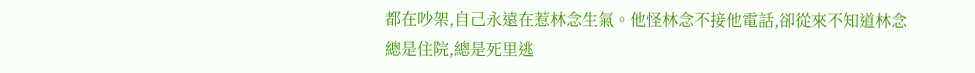都在吵架,自己永遠在惹林念生氣。他怪林念不接他電話,卻從來不知道林念總是住院,總是死里逃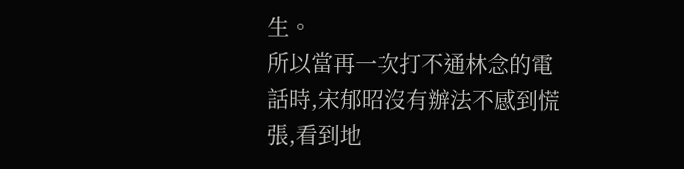生。
所以當再一次打不通林念的電話時,宋郁昭沒有辦法不感到慌張,看到地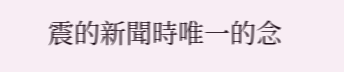震的新聞時唯一的念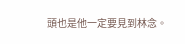頭也是他一定要見到林念。